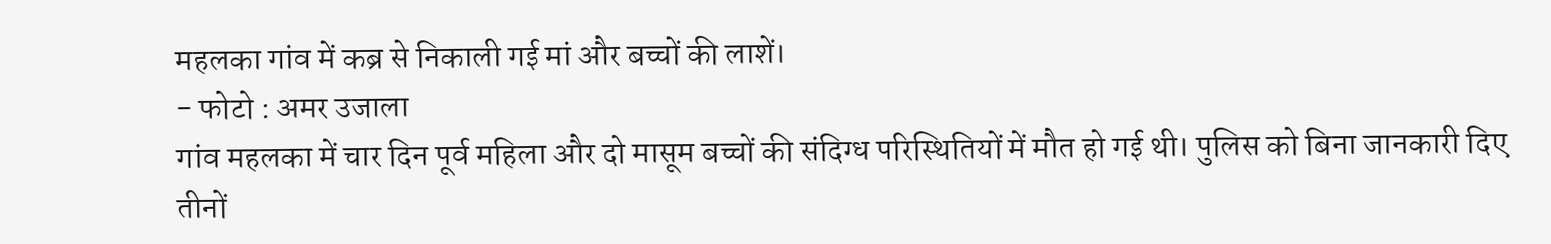महलका गांव में कब्र से निकाली गई मां और बच्चों की लाशें।
- फोटो : अमर उजाला
गांव महलका में चार दिन पूर्व महिला और दो मासूम बच्चों की संदिग्ध परिस्थितियों में मौत हो गई थी। पुलिस को बिना जानकारी दिए तीनों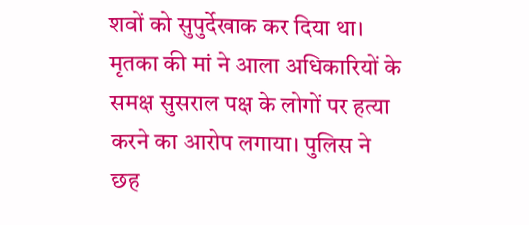शवों को सुपुर्देखाक कर दिया था। मृतका की मां ने आला अधिकारियों के समक्ष सुसराल पक्ष के लोगों पर हत्या करने का आरोप लगाया। पुलिस ने छह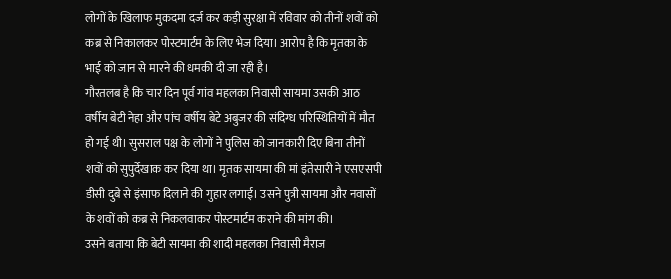लोगों के खिलाफ मुकदमा दर्ज कर कड़ी सुरक्षा में रविवार को तीनों शवों को कब्र से निकालकर पोस्टमार्टम के लिए भेज दिया। आरोप है कि मृतका के भाई को जान से मारने की धमकी दी जा रही है।
गौरतलब है कि चार दिन पूर्व गांव महलका निवासी सायमा उसकी आठ वर्षीय बेटी नेहा और पांच वर्षीय बेटे अबुजर की संदिग्ध परिस्थितियों में मौत हो गई थी। सुसराल पक्ष के लोगों ने पुलिस को जानकारी दिए बिना तीनों शवों को सुपुर्देखाक कर दिया था। मृतक सायमा की मां इंतेसारी ने एसएसपी डीसी दुबे से इंसाफ दिलाने की गुहार लगाई। उसने पुत्री सायमा और नवासों के शवों को कब्र से निकलवाकर पोस्टमार्टम कराने की मांग की।
उसने बताया कि बेटी सायमा की शादी महलका निवासी मैराज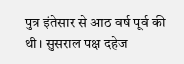पुत्र इंतेसार से आठ वर्ष पूर्व की थी। सुसराल पक्ष दहेज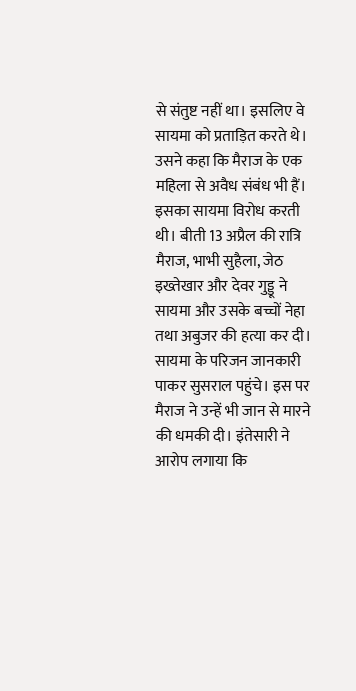से संतुष्ट नहीं था। इसलिए वे सायमा को प्रताड़ित करते थे। उसने कहा कि मैराज के एक महिला से अवैध संबंध भी हैं। इसका सायमा विरोध करती थी। बीती 13 अप्रैल की रात्रि मैराज, भाभी सुहैला, जेठ इख्तेखार और देवर गुड्डू ने सायमा और उसके बच्चों नेहा तथा अबुजर की हत्या कर दी।
सायमा के परिजन जानकारी पाकर सुसराल पहुंचे। इस पर मैराज ने उन्हें भी जान से मारने की धमकी दी। इंतेसारी ने आरोप लगाया कि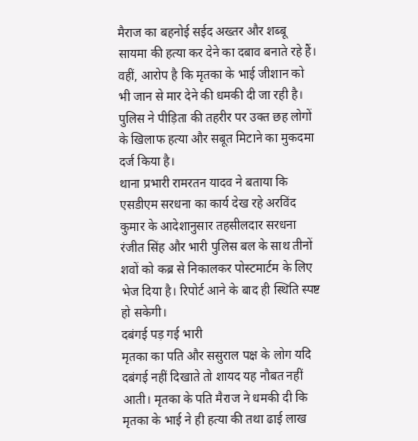मैराज का बहनोई सईद अख्तर और शब्बू सायमा की हत्या कर देने का दबाव बनाते रहे हैं। वहीं, आरोप है कि मृतका के भाई जीशान को भी जान से मार देने की धमकी दी जा रही है। पुलिस ने पीड़िता की तहरीर पर उक्त छह लोगों के खिलाफ हत्या और सबूत मिटाने का मुकदमा दर्ज किया है।
थाना प्रभारी रामरतन यादव ने बताया कि एसडीएम सरधना का कार्य देख रहे अरविंद कुमार के आदेशानुसार तहसीलदार सरधना रंजीत सिंह और भारी पुलिस बल के साथ तीनों शवों को कब्र से निकालकर पोस्टमार्टम के लिए भेज दिया है। रिपोर्ट आने के बाद ही स्थिति स्पष्ट हो सकेगी।
दबंगई पड़ गई भारी
मृतका का पति और ससुराल पक्ष के लोग यदि दबंगई नहीं दिखाते तो शायद यह नौबत नहीं आती। मृतका के पति मैराज ने धमकी दी कि मृतका के भाई ने ही हत्या की तथा ढाई लाख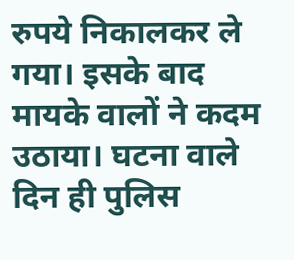रुपये निकालकर ले गया। इसके बाद मायके वालों ने कदम उठाया। घटना वाले दिन ही पुलिस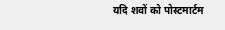यदि शवों को पोस्टमार्टम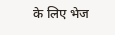के लिए भेज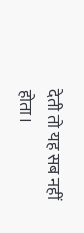देती तो यह सब नहीं होता।